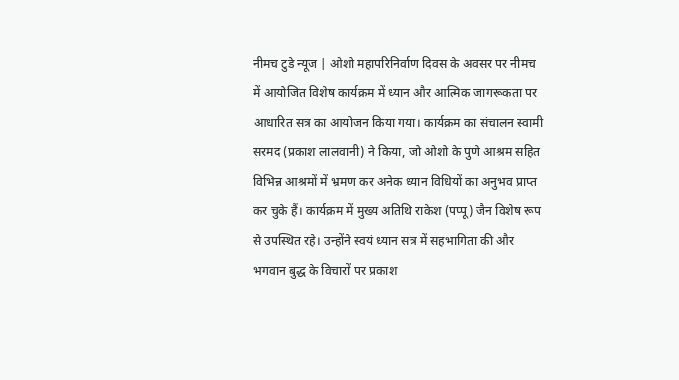नीमच टुडे न्यूज | ओशो महापरिनिर्वाण दिवस के अवसर पर नीमच में आयोजित विशेष कार्यक्रम में ध्यान और आत्मिक जागरूकता पर आधारित सत्र का आयोजन किया गया। कार्यक्रम का संचालन स्वामी सरमद (प्रकाश लालवानी) ने किया, जो ओशो के पुणे आश्रम सहित विभिन्न आश्रमों में भ्रमण कर अनेक ध्यान विधियों का अनुभव प्राप्त कर चुके हैं। कार्यक्रम में मुख्य अतिथि राकेश (पप्पू) जैन विशेष रूप से उपस्थित रहे। उन्होंने स्वयं ध्यान सत्र में सहभागिता की और भगवान बुद्ध के विचारों पर प्रकाश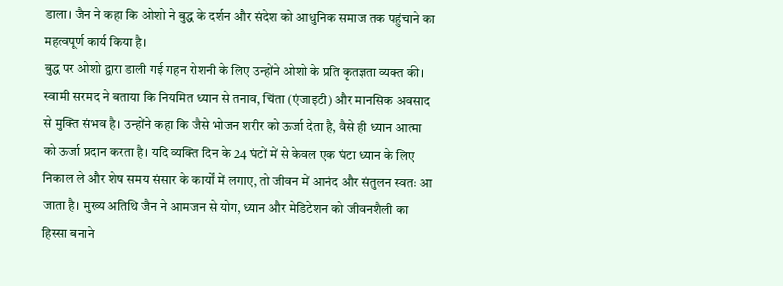डाला। जैन ने कहा कि ओशो ने बुद्ध के दर्शन और संदेश को आधुनिक समाज तक पहुंचाने का महत्वपूर्ण कार्य किया है।
बुद्ध पर ओशो द्वारा डाली गई गहन रोशनी के लिए उन्होंने ओशो के प्रति कृतज्ञता व्यक्त की। स्वामी सरमद ने बताया कि नियमित ध्यान से तनाव, चिंता (एंजाइटी) और मानसिक अवसाद से मुक्ति संभव है। उन्होंने कहा कि जैसे भोजन शरीर को ऊर्जा देता है, वैसे ही ध्यान आत्मा को ऊर्जा प्रदान करता है। यदि व्यक्ति दिन के 24 घंटों में से केवल एक घंटा ध्यान के लिए निकाल ले और शेष समय संसार के कार्यों में लगाए, तो जीवन में आनंद और संतुलन स्वतः आ जाता है। मुख्य अतिथि जैन ने आमजन से योग, ध्यान और मेडिटेशन को जीवनशैली का हिस्सा बनाने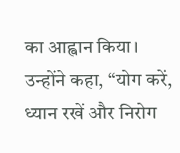का आह्वान किया। उन्होंने कहा, “योग करें, ध्यान रखें और निरोग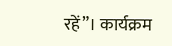रहें”। कार्यक्रम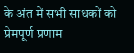के अंत में सभी साधकों को प्रेमपूर्ण प्रणाम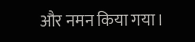और नमन किया गया।